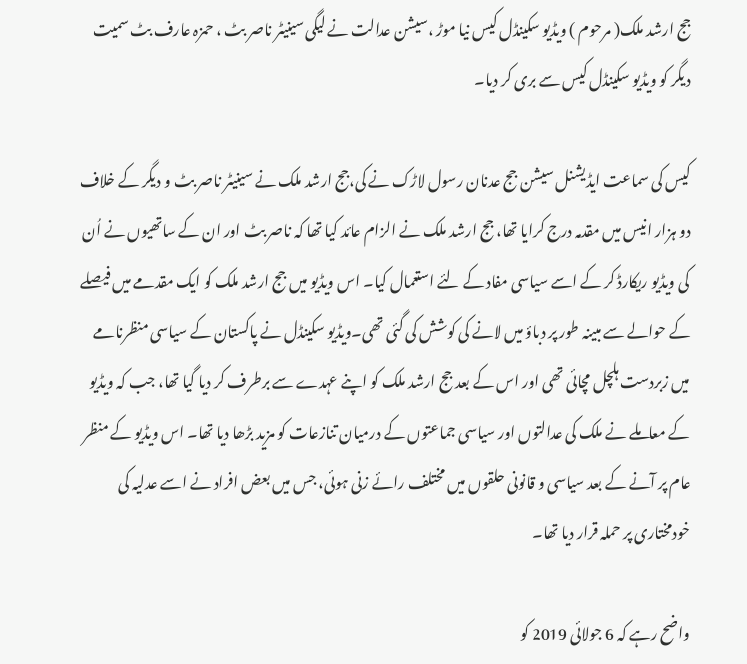جج ارشد ملک( مرحوم ) ویڈیو سکینڈل کیس نیا موڑ ،سیشن عدالت نے لیگی سینیٹر ناصر بٹ ، حمزہ عارف بٹ سمیت دیگر کو ویڈیو سکینڈل کیس سے بری کر دیا۔

کیس کی سماعت ایڈیشنل سیشن جج عدنان رسول لاڑک نے کی،جج ارشد ملک نے سینیٹر ناصر بٹ و دیگر کے خلاف دو ہزار انیس میں مقدمہ درج کرایا تھا، جج ارشد ملک نے الزام عائد کیا تھا کہ ناصر بٹ اور ان کے ساتھیوں نے اُن کی ویڈیو ریکارڈ کر کے اسے سیاسی مفاد کے لئے استعمال کیا۔ اس ویڈیو میں جج ارشد ملک کو ایک مقدمے میں فیصلے کے حوالے سے مبینہ طور پر دباؤ میں لانے کی کوشش کی گئی تھی۔ویڈیو سکینڈل نے پاکستان کے سیاسی منظرنامے میں زبردست ہلچل مچائی تھی اور اس کے بعد جج ارشد ملک کو اپنے عہدے سے برطرف کر دیا گیا تھا، جب کہ ویڈیو کے معاملے نے ملک کی عدالتوں اور سیاسی جماعتوں کے درمیان تنازعات کو مزید بڑھا دیا تھا۔ اس ویڈیو کے منظر عام پر آنے کے بعد سیاسی و قانونی حلقوں میں مختلف رائے زنی ہوئی، جس میں بعض افراد نے اسے عدلیہ کی خودمختاری پر حملہ قرار دیا تھا۔

واضح رہے کہ 6 جولائی 2019 کو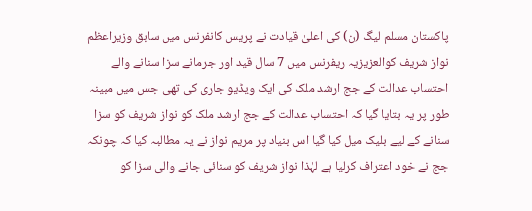پاکستان مسلم لیگ (ن) کی اعلیٰ قیادت نے پریس کانفرنس میں سابق وزیراعظم نواز شریف کوالعزیزیہ ریفرنس میں 7 سال قید اور جرمانے سزا سنانے والے احتساب عدالت کے جج ارشد ملک کی ایک ویڈیو جاری کی تھی جس میں مبینہ طور پر یہ بتایا گیا کہ احتساب عدالت کے جج ارشد ملک کو نواز شریف کو سزا سنانے کے لیے بلیک میل کیا گیا اس بنیاد پر مریم نواز نے یہ مطالبہ کیا کہ چونکہ جج نے خود اعتراف کرلیا ہے لہٰذا نواز شریف کو سنائی جانے والی سزا کو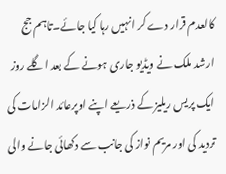کالعدم قرار دے کر انہیں رہا کیا جائے۔تاہم جج ارشد ملک نے ویڈیو جاری ہونے کے بعد اگلے روز ایک پریس ریلیز کے ذریعے اپنے اوپرعائد الزامات کی تردید کی اور مریم نواز کی جانب سے دکھائی جانے والی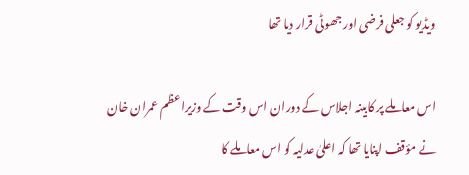ویڈیو کو جعلی فرضی اور جھوٹی قرار دیا تھا

اس معاملے پر کابینہ اجلاس کے دوران اس وقت کے وزیراعظم عمران خان نے مؤقف اپنایا تھا کہ اعلیٰ عدلیہ کو اس معاملے کا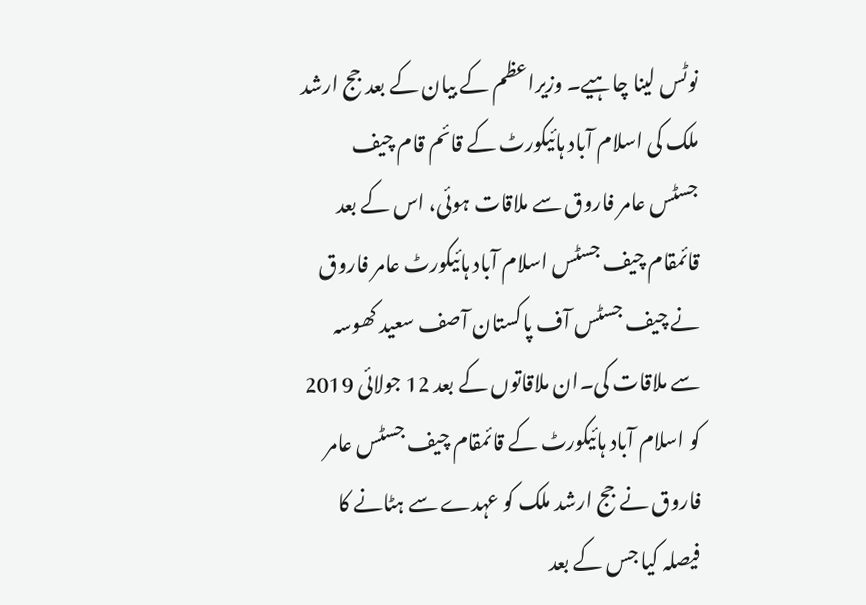نوٹس لینا چاہیے۔ وزیراعظم کے بیان کے بعد جج ارشد ملک کی اسلام آباد ہائیکورٹ کے قائم قام چیف جسٹس عامر فاروق سے ملاقات ہوئی، اس کے بعد قائمقام چیف جسٹس اسلام آباد ہائیکورٹ عامر فاروق نے چیف جسٹس آف پاکستان آصف سعید کھوسہ سے ملاقات کی۔ان ملاقاتوں کے بعد 12 جولائی 2019 کو اسلام آباد ہائیکورٹ کے قائمقام چیف جسٹس عامر فاروق نے جج ارشد ملک کو عہدے سے ہٹانے کا فیصلہ کیا جس کے بعد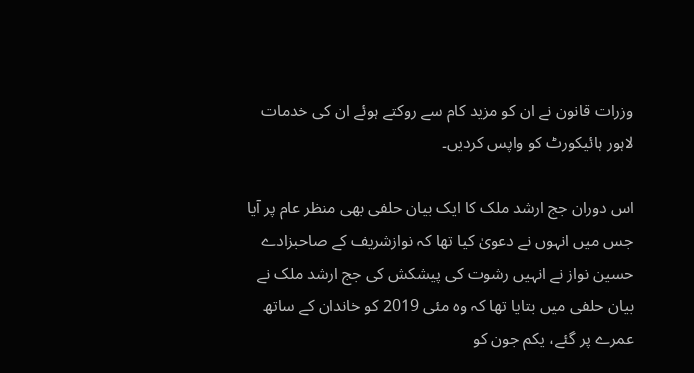وزرات قانون نے ان کو مزید کام سے روکتے ہوئے ان کی خدمات لاہور ہائیکورٹ کو واپس کردیں۔

اس دوران جج ارشد ملک کا ایک بیان حلفی بھی منظر عام پر آیا جس میں انہوں نے دعویٰ کیا تھا کہ نوازشریف کے صاحبزادے حسین نواز نے انہیں رشوت کی پیشکش کی جج ارشد ملک نے بیان حلفی میں بتایا تھا کہ وہ مئی 2019 کو خاندان کے ساتھ عمرے پر گئے، یکم جون کو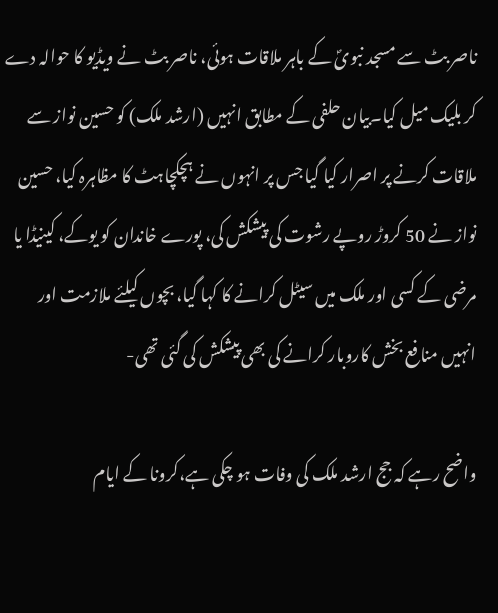ناصر بٹ سے مسجد نبویؐ کے باہر ملاقات ہوئی، ناصر بٹ نے ویڈیو کا حوالہ دے کر بلیک میل کیا۔بیان حلفی کے مطابق انہیں (ارشد ملک) کو حسین نواز سے ملاقات کرنے پر اصرار کیا گیا جس پر انہوں نے ہچکچاہٹ کا مظاہرہ کیا، حسین نواز نے 50 کروڑ روپے رشوت کی پیشکش کی، پورے خاندان کو یوکے، کینیڈا یا مرضی کے کسی اور ملک میں سیٹل کرانے کا کہا گیا، بچوں کیلئے ملازمت اور انہیں منافع بخش کاروبار کرانے کی بھی پیشکش کی گئی تھی-

واضح رہے کہ جج ارشد ملک کی وفات ہو چکی ہے،کرونا کے ایام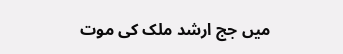میں جج ارشد ملک کی موت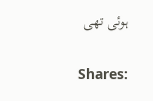ہوئی تھی

Shares: